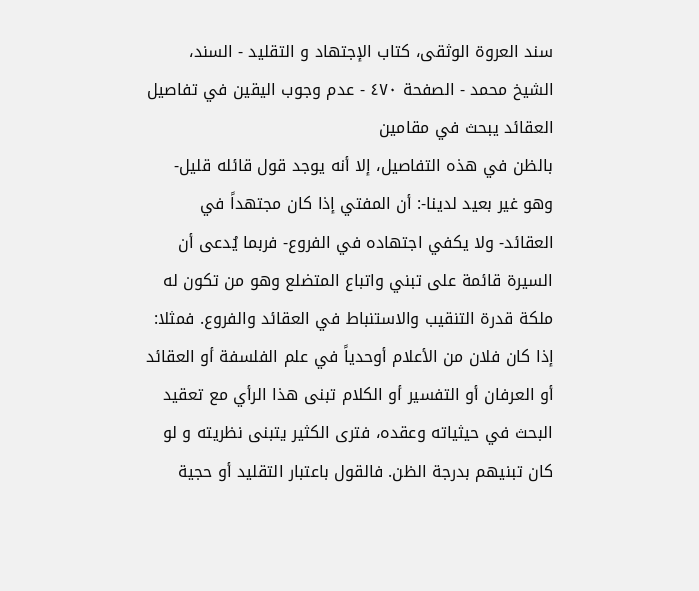سند العروة الوثقى، كتاب الإجتهاد و التقليد - السند، الشيخ محمد - الصفحة ٤٧٠ - عدم وجوب اليقين في تفاصيل العقائد يبحث في مقامين
بالظن في هذه التفاصيل، إلا أنه يوجد قول قائله قليل- وهو غير بعيد لدينا-: أن المفتي إذا كان مجتهداً في العقائد- ولا يكفي اجتهاده في الفروع- فربما يُدعى أن السيرة قائمة على تبني واتباع المتضلع وهو من تكون له ملكة قدرة التنقيب والاستنباط في العقائد والفروع. فمثلا: إذا كان فلان من الأعلام أوحدياً في علم الفلسفة أو العقائد أو العرفان أو التفسير أو الكلام تبنى هذا الرأي مع تعقيد البحث في حيثياته وعقده، فترى الكثير يتبنى نظريته و لو كان تبنيهم بدرجة الظن. فالقول باعتبار التقليد أو حجية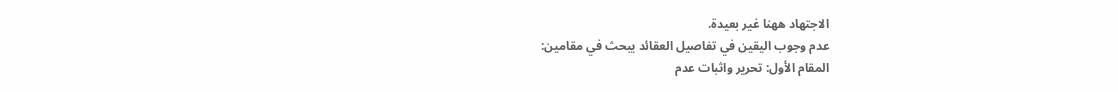الاجتهاد ههنا غير بعيدة.
عدم وجوب اليقين في تفاصيل العقائد يبحث في مقامين:
المقام الأول: تحرير واثبات عدم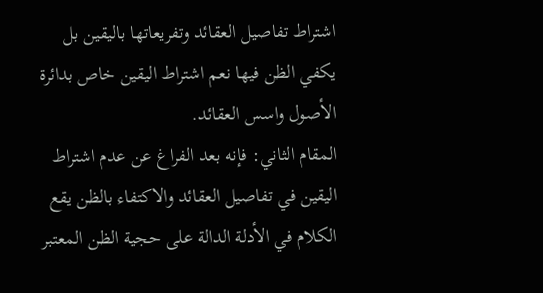اشتراط تفاصيل العقائد وتفريعاتها باليقين بل يكفي الظن فيها نعم اشتراط اليقين خاص بدائرة الأصول واسس العقائد.
المقام الثاني: فإنه بعد الفراغ عن عدم اشتراط اليقين في تفاصيل العقائد والاكتفاء بالظن يقع الكلام في الأدلة الدالة على حجية الظن المعتبر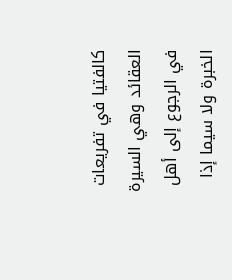كالفتيا في تفريعات العقائد وهي السيرة في الرجوع إلى أهل الخبرة ولا سيما إذا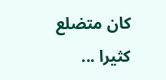كان متضلع كثيرا ...